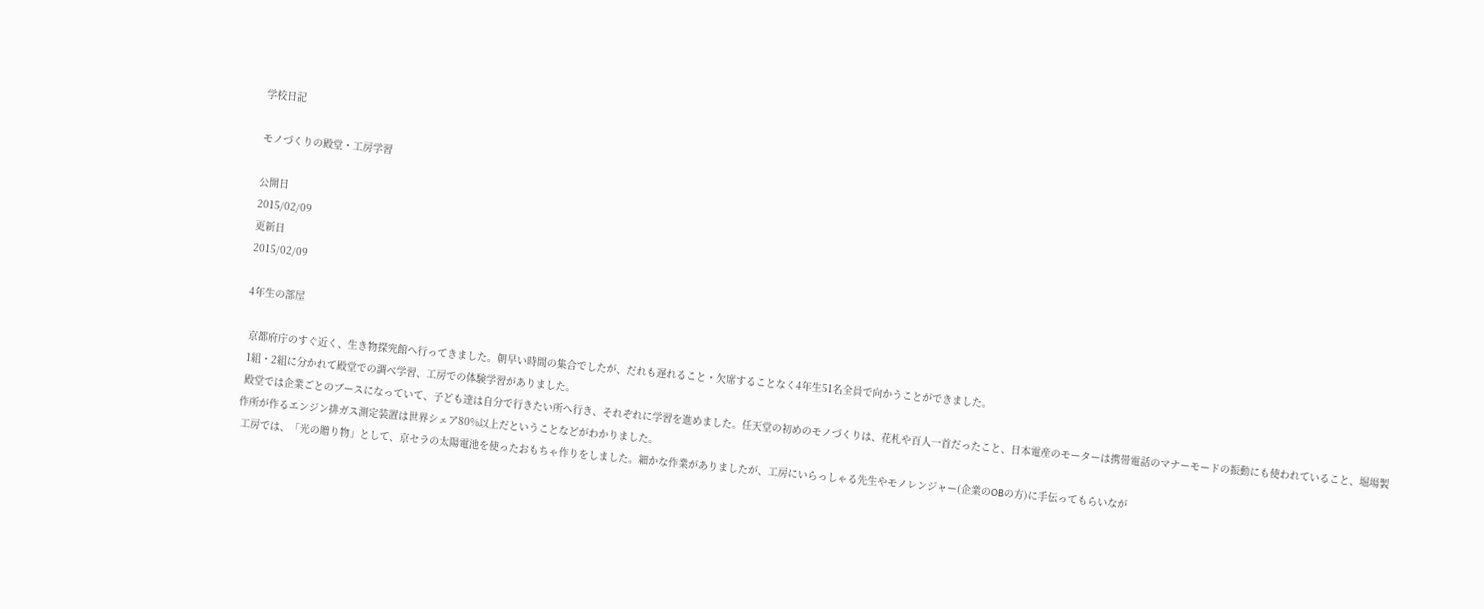学校日記

モノづくりの殿堂・工房学習

公開日
2015/02/09
更新日
2015/02/09

4年生の部屋

 京都府庁のすぐ近く、生き物探究館へ行ってきました。朝早い時間の集合でしたが、だれも遅れること・欠席することなく4年生51名全員で向かうことができました。
 1組・2組に分かれて殿堂での調べ学習、工房での体験学習がありました。
 殿堂では企業ごとのブースになっていて、子ども達は自分で行きたい所へ行き、それぞれに学習を進めました。任天堂の初めのモノづくりは、花札や百人一首だったこと、日本電産のモーターは携帯電話のマナーモードの振動にも使われていること、堀場製作所が作るエンジン排ガス測定装置は世界シェア80%以上だということなどがわかりました。
 工房では、「光の贈り物」として、京セラの太陽電池を使ったおもちゃ作りをしました。細かな作業がありましたが、工房にいらっしゃる先生やモノレンジャー(企業のOBの方)に手伝ってもらいなが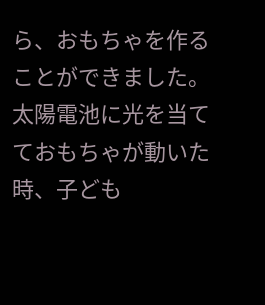ら、おもちゃを作ることができました。太陽電池に光を当てておもちゃが動いた時、子ども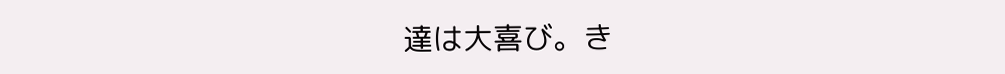達は大喜び。き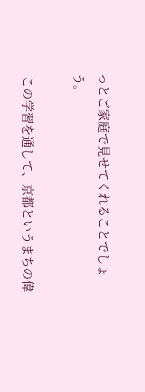っとご家庭で見せてくれることでしょう。

 この学習を通して、京都というまちの偉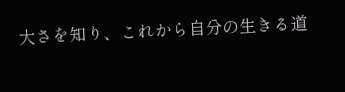大さを知り、これから自分の生きる道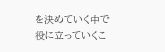を決めていく中で役に立っていくこ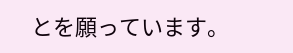とを願っています。